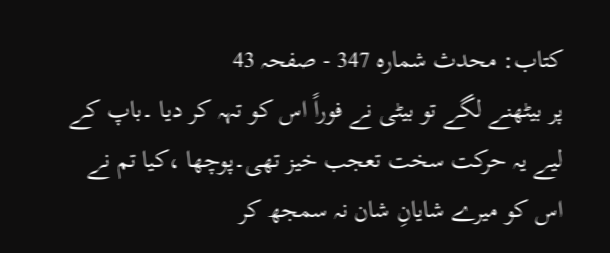کتاب: محدث شمارہ 347 - صفحہ 43
پر بیٹھنے لگے تو بیٹی نے فوراً اس کو تہہ کر دیا ۔باپ کے لیے یہ حرکت سخت تعجب خیز تھی۔پوچھا ،کیا تم نے اس کو میرے شایانِ شان نہ سمجھ کر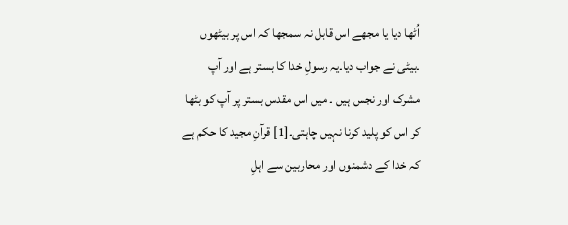اُٹھا دیا یا مجھے اس قابل نہ سمجھا کہ اس پر بیٹھوں ۔بیٹی نے جواب دیا۔یہ رسولِ خدا کا بستر ہے اور آپ مشرک اور نجس ہیں ۔ میں اس مقدس بستر پر آپ کو بٹھا کر اس کو پلید کرنا نہیں چاہتی۔[1] قرآنِ مجید کا حکم ہے کہ خدا کے دشمنوں اور محاربین سے اہلِ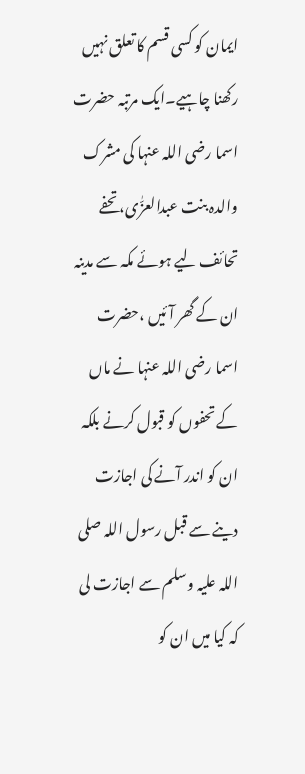ایمان کو کسی قسم کا تعلق نہیں رکھنا چاہیے۔ایک مرتبہ حضرت اسما رضی اللہ عنہا کی مشرک والدہ بنت عبدالعزّٰی،تحفے تحائف لیے ہوئے مکہ سے مدینہ ان کے گھر آئیں ،حضرت اسما رضی اللہ عنہا نے ماں کے تحفوں کو قبول کرنے بلکہ ان کو اندر آنے کی اجازت دینے سے قبل رسول اللہ صلی اللہ علیہ وسلم سے اجازت لی کہ کیا میں ان کو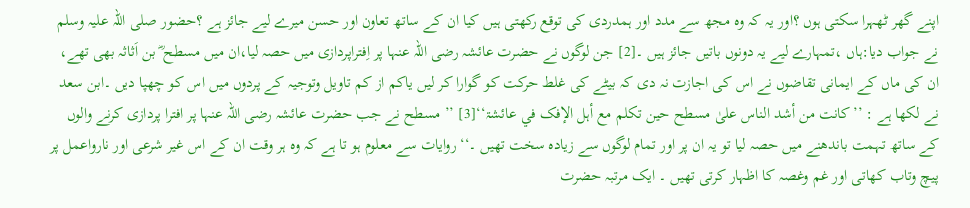اپنے گھر ٹھہرا سکتی ہوں ؟اور یہ کہ وہ مجھ سے مدد اور ہمدردی کی توقع رکھتی ہیں کیا ان کے ساتھ تعاون اور حسن میرے لیے جائز ہے ؟حضور صلی اللہ علیہ وسلم نے جواب دیا:ہاں ،تمہارے لیے یہ دونوں باتیں جائز ہیں ۔[2] جن لوگوں نے حضرت عائشہ رضی اللہ عنہا پر اِفتراپردازی میں حصہ لیا،ان میں مسطح ؓ بن اَثاثہ بھی تھے، ان کی ماں کے ایمانی تقاضوں نے اس کی اجازت نہ دی کہ بیٹے کی غلط حرکت کو گوارا کر لیں یاکم از کم تاویل وتوجیہ کے پردوں میں اس کو چھپا دیں ۔ابن سعد نے لکھا ہے : ’’کانت من أشد الناس علیٰ مسطح حین تکلم مع أہل الإفک في عائشۃ‘‘[3] ’’مسطح نے جب حضرت عائشہ رضی اللہ عنہا پر افترا پردازی کرنے والوں کے ساتھ تہمت باندھنے میں حصہ لیا تو یہ ان پر اور تمام لوگوں سے زیادہ سخت تھیں ۔‘‘ روایات سے معلوم ہو تا ہے کہ وہ ہر وقت ان کے اس غیر شرعی اور نارواعمل پر پیچ وتاب کھاتی اور غم وغصہ کا اظہار کرتی تھیں ۔ ایک مرتبہ حضرت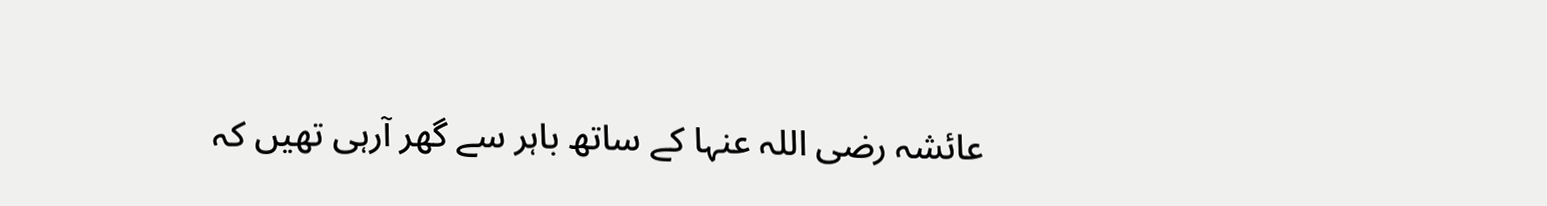عائشہ رضی اللہ عنہا کے ساتھ باہر سے گھر آرہی تھیں کہ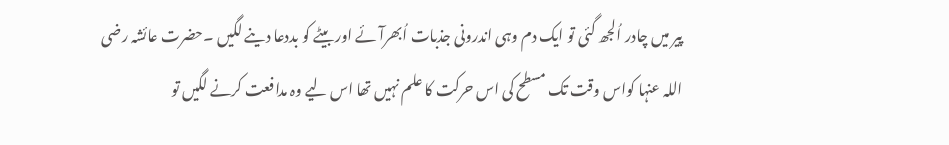پیر میں چادر اُلجھ گئی تو ایک دم وہی اندرونی جذبات اُبھرآئے اور بیٹے کو بددعا دینے لگیں ۔حضرت عائشہ رضی اللہ عنہا کواس وقت تک مسطح کی اس حرکت کا علم نہیں تھا اس لیے وہ مدافعت کرنے لگیں تو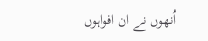اُنھوں نے ان افواہوں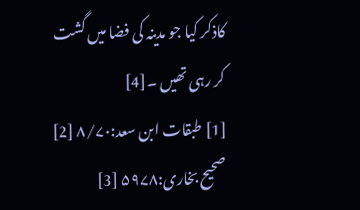کاذکر کیا جو مدینہ کی فضا میں گشت کر رہی تھیں ۔[4]
[1] طبقات ابن سعد:۸/۷۰ [2] صحیح بخاری:۵۹۷۸ [3]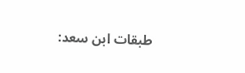طبقات ابن سعد: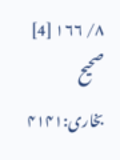۸/ ۱۶۶ [4] صحیح بخاری:۴۱۴۱